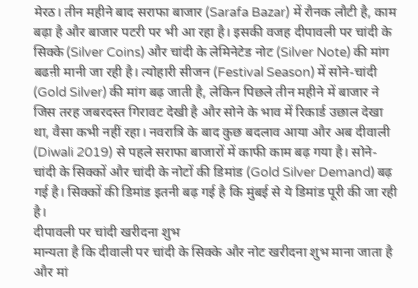मेरठ। तीन महीने बाद सराफा बाजार (Sarafa Bazar) में रौनक लौटी है, काम बढ़ा है और बाजार पटरी पर भी आ रहा है। इसकी वजह दीपावली पर चांदी के सिक्के (Silver Coins) और चांदी के लेमिनेटेड नोट (Silver Note) की मांग बढऩी मानी जा रही है। त्योहारी सीजन (Festival Season) में सोने-चांदी (Gold Silver) की मांग बढ़ जाती है, लेकिन पिछले तीन महीने में बाजार ने जिस तरह जबरदस्त गिरावट देखी है और सोने के भाव में रिकार्ड उछाल देखा था, वैसा कभी नहीं रहा। नवरात्रि के बाद कुछ बदलाव आया और अब दीवाली (Diwali 2019) से पहले सराफा बाजारों में काफी काम बढ़ गया है। सोने-चांदी के सिक्कों और चांदी के नोटों की डिमांड (Gold Silver Demand) बढ़ गई है। सिक्कों की डिमांड इतनी बढ़ गई है कि मुंबई से ये डिमांड पूरी की जा रही है।
दीपावली पर चांदी खरीदना शुभ
मान्यता है कि दीवाली पर चांदी के सिक्के और नोट खरीदना शुभ माना जाता है और मां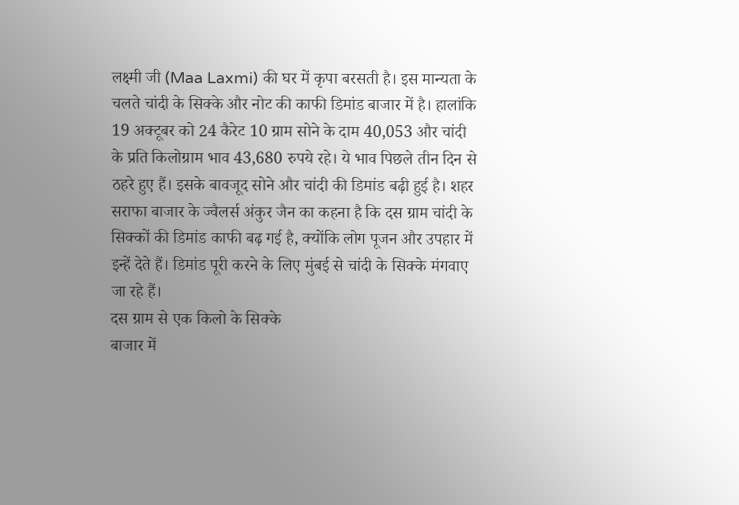लक्ष्मी जी (Maa Laxmi) की घर में कृपा बरसती है। इस मान्यता के चलते चांदी के सिक्के और नोट की काफी डिमांड बाजार में है। हालांकि 19 अक्टूबर को 24 कैरेट 10 ग्राम सोने के दाम 40,053 और चांदी के प्रति किलोग्राम भाव 43,680 रुपये रहे। ये भाव पिछले तीन दिन से ठहरे हुए हैं। इसके बावजूद सोने और चांदी की डिमांड बढ़ी हुई है। शहर सराफा बाजार के ज्वैलर्स अंकुर जैन का कहना है कि दस ग्राम चांदी के सिक्कों की डिमांड काफी बढ़ गई है, क्योंकि लोग पूजन और उपहार में इन्हें देते हैं। डिमांड पूरी करने के लिए मुंबई से चांदी के सिक्के मंगवाए जा रहे हैं।
दस ग्राम से एक किलो के सिक्के
बाजार में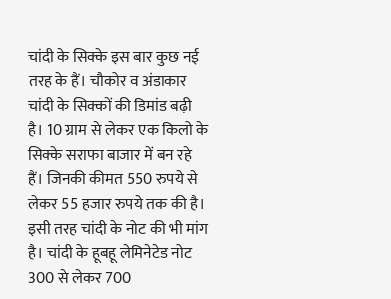चांदी के सिक्के इस बार कुछ नई तरह के हैं। चौकोर व अंडाकार चांदी के सिक्कों की डिमांड बढ़ी है। 10 ग्राम से लेकर एक किलो के सिक्के सराफा बाजार में बन रहे हैं। जिनकी कीमत 550 रुपये से लेकर 55 हजार रुपये तक की है। इसी तरह चांदी के नोट की भी मांग है। चांदी के हूबहू लेमिनेटेड नोट 300 से लेकर 700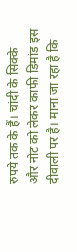रुपये तक के हैं। चांदी के सिक्के और नोट को लेकर काफी डिमांड इस दीवाली पर है। माना जा रहा है कि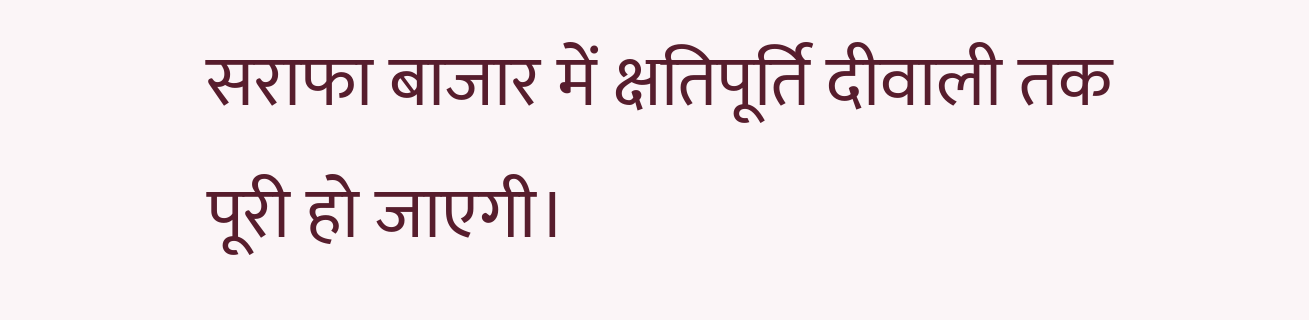सराफा बाजार में क्षतिपूर्ति दीवाली तक पूरी हो जाएगी।